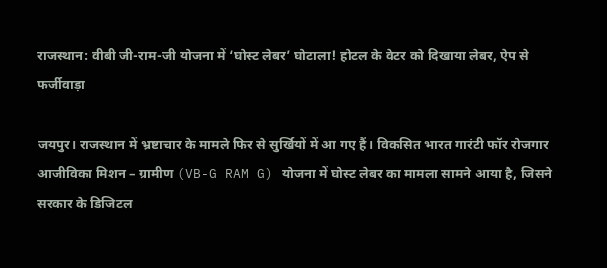राजस्थान: वीबी जी-राम-जी योजना में ‘घोस्ट लेबर’ घोटाला! होटल के वेटर को दिखाया लेबर, ऐप से फर्जीवाड़ा

जयपुर। राजस्थान में भ्रष्टाचार के मामले फिर से सुर्खियों में आ गए हैं। विकसित भारत गारंटी फॉर रोजगार आजीविका मिशन – ग्रामीण (VB-G RAM G) योजना में घोस्ट लेबर का मामला सामने आया है, जिसने सरकार के डिजिटल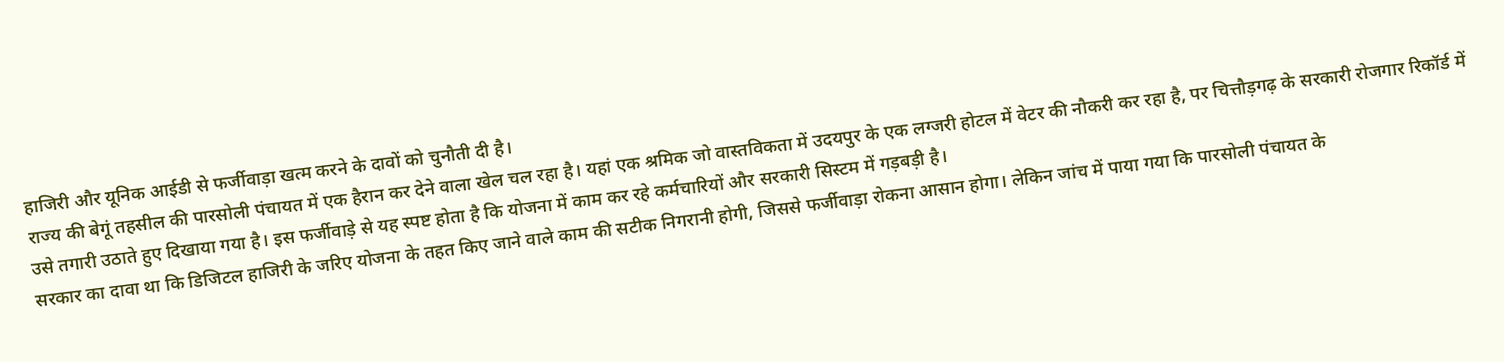हाजिरी और यूनिक आईडी से फर्जीवाड़ा खत्म करने के दावों को चुनौती दी है।
राज्य की बेगूं तहसील की पारसोली पंचायत में एक हैरान कर देने वाला खेल चल रहा है। यहां एक श्रमिक जो वास्तविकता में उदयपुर के एक लग्जरी होटल में वेटर की नौकरी कर रहा है, पर चित्तौड़गढ़ के सरकारी रोजगार रिकॉर्ड में उसे तगारी उठाते हुए दिखाया गया है। इस फर्जीवाड़े से यह स्पष्ट होता है कि योजना में काम कर रहे कर्मचारियों और सरकारी सिस्टम में गड़बड़ी है।
सरकार का दावा था कि डिजिटल हाजिरी के जरिए योजना के तहत किए जाने वाले काम की सटीक निगरानी होगी, जिससे फर्जीवाड़ा रोकना आसान होगा। लेकिन जांच में पाया गया कि पारसोली पंचायत के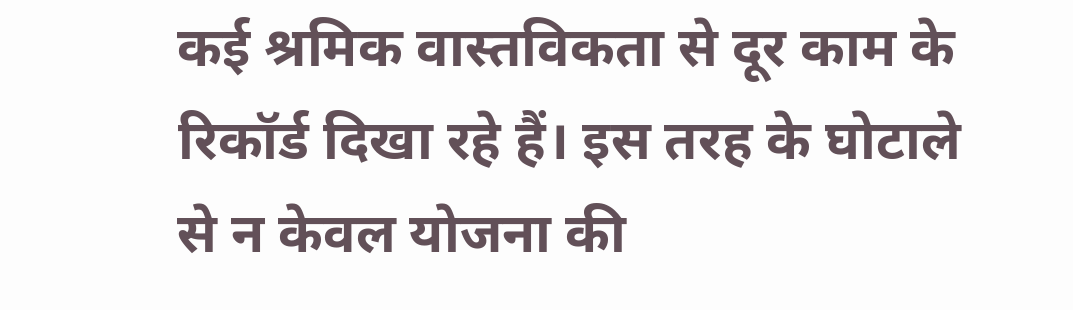कई श्रमिक वास्तविकता से दूर काम के रिकॉर्ड दिखा रहे हैं। इस तरह के घोटाले से न केवल योजना की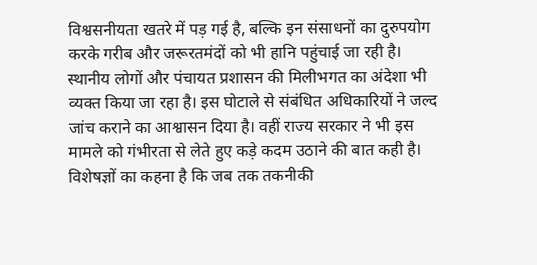विश्वसनीयता खतरे में पड़ गई है, बल्कि इन संसाधनों का दुरुपयोग करके गरीब और जरूरतमंदों को भी हानि पहुंचाई जा रही है।
स्थानीय लोगों और पंचायत प्रशासन की मिलीभगत का अंदेशा भी व्यक्त किया जा रहा है। इस घोटाले से संबंधित अधिकारियों ने जल्द जांच कराने का आश्वासन दिया है। वहीं राज्य सरकार ने भी इस मामले को गंभीरता से लेते हुए कड़े कदम उठाने की बात कही है।
विशेषज्ञों का कहना है कि जब तक तकनीकी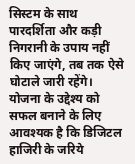सिस्टम के साथ पारदर्शिता और कड़ी निगरानी के उपाय नहीं किए जाएंगे, तब तक ऐसे घोटाले जारी रहेंगे। योजना के उद्देश्य को सफल बनाने के लिए आवश्यक है कि डिजिटल हाजिरी के जरिये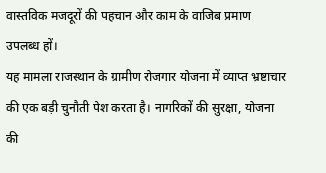वास्तविक मजदूरों की पहचान और काम के वाजिब प्रमाण उपलब्ध हों।
यह मामला राजस्थान के ग्रामीण रोजगार योजना में व्याप्त भ्रष्टाचार की एक बड़ी चुनौती पेश करता है। नागरिकों की सुरक्षा, योजना की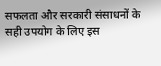सफलता और सरकारी संसाधनों के सही उपयोग के लिए इस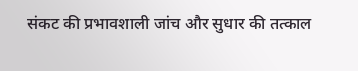संकट की प्रभावशाली जांच और सुधार की तत्काल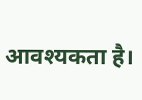आवश्यकता है।